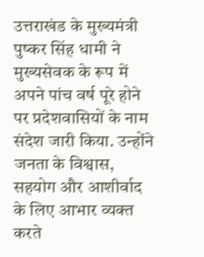उत्तराखंड के मुख्यमंत्री पुष्कर सिंह धामी ने मुख्यसेवक के रूप में अपने पांच वर्ष पूरे होने पर प्रदेशवासियों के नाम संदेश जारी किया. उन्होंने जनता के विश्वास, सहयोग और आशीर्वाद के लिए आभार व्यक्त करते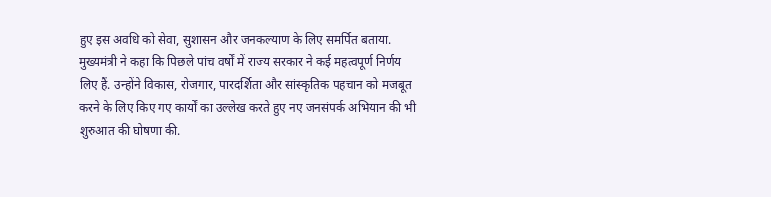हुए इस अवधि को सेवा, सुशासन और जनकल्याण के लिए समर्पित बताया. मुख्यमंत्री ने कहा कि पिछले पांच वर्षों में राज्य सरकार ने कई महत्वपूर्ण निर्णय लिए हैं. उन्होंने विकास, रोजगार, पारदर्शिता और सांस्कृतिक पहचान को मजबूत करने के लिए किए गए कार्यों का उल्लेख करते हुए नए जनसंपर्क अभियान की भी शुरुआत की घोषणा की.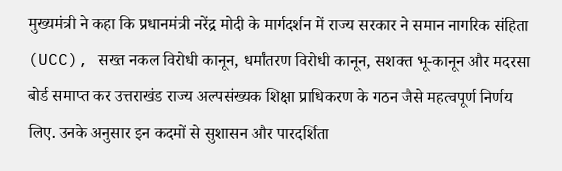मुख्यमंत्री ने कहा कि प्रधानमंत्री नरेंद्र मोदी के मार्गदर्शन में राज्य सरकार ने समान नागरिक संहिता (UCC), सख्त नकल विरोधी कानून, धर्मांतरण विरोधी कानून, सशक्त भू-कानून और मदरसा बोर्ड समाप्त कर उत्तराखंड राज्य अल्पसंख्यक शिक्षा प्राधिकरण के गठन जैसे महत्वपूर्ण निर्णय लिए. उनके अनुसार इन कदमों से सुशासन और पारदर्शिता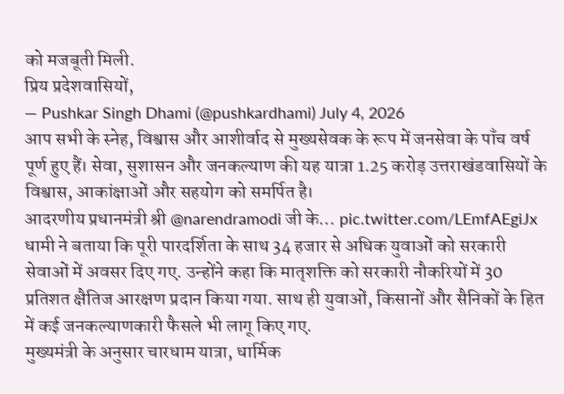को मजबूती मिली.
प्रिय प्रदेशवासियों,
— Pushkar Singh Dhami (@pushkardhami) July 4, 2026
आप सभी के स्नेह, विश्वास और आशीर्वाद से मुख्यसेवक के रूप में जनसेवा के पाँच वर्ष पूर्ण हुए हैं। सेवा, सुशासन और जनकल्याण की यह यात्रा 1.25 करोड़ उत्तराखंडवासियों के विश्वास, आकांक्षाओं और सहयोग को समर्पित है।
आदरणीय प्रधानमंत्री श्री @narendramodi जी के… pic.twitter.com/LEmfAEgiJx
धामी ने बताया कि पूरी पारदर्शिता के साथ 34 हजार से अधिक युवाओं को सरकारी सेवाओं में अवसर दिए गए. उन्होंने कहा कि मातृशक्ति को सरकारी नौकरियों में 30 प्रतिशत क्षैतिज आरक्षण प्रदान किया गया. साथ ही युवाओं, किसानों और सैनिकों के हित में कई जनकल्याणकारी फैसले भी लागू किए गए.
मुख्यमंत्री के अनुसार चारधाम यात्रा, धार्मिक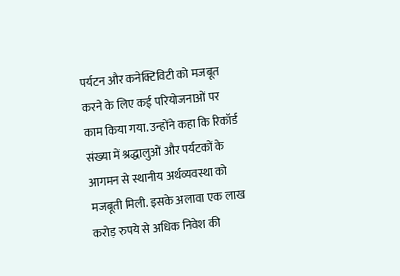पर्यटन और कनेक्टिविटी को मजबूत करने के लिए कई परियोजनाओं पर काम किया गया. उन्होंने कहा कि रिकॉर्ड संख्या में श्रद्धालुओं और पर्यटकों के आगमन से स्थानीय अर्थव्यवस्था को मजबूती मिली. इसके अलावा एक लाख करोड़ रुपये से अधिक निवेश की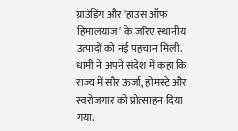ग्राउंडिंग और 'हाउस ऑफ हिमालयाज' के जरिए स्थानीय उत्पादों को नई पहचान मिली.
धामी ने अपने संदेश में कहा कि राज्य में सौर ऊर्जा, होमस्टे और स्वरोजगार को प्रोत्साहन दिया गया.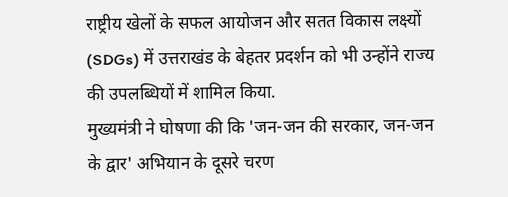राष्ट्रीय खेलों के सफल आयोजन और सतत विकास लक्ष्यों (SDGs) में उत्तराखंड के बेहतर प्रदर्शन को भी उन्होंने राज्य की उपलब्धियों में शामिल किया.
मुख्यमंत्री ने घोषणा की कि 'जन-जन की सरकार, जन-जन के द्वार' अभियान के दूसरे चरण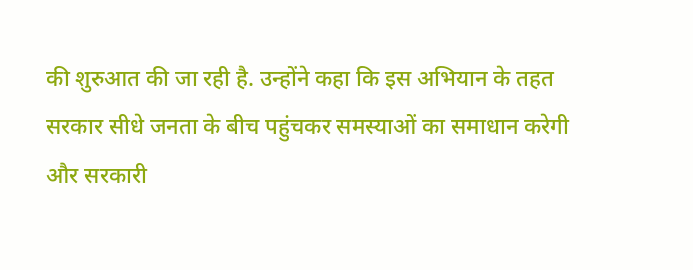की शुरुआत की जा रही है. उन्होंने कहा कि इस अभियान के तहत सरकार सीधे जनता के बीच पहुंचकर समस्याओं का समाधान करेगी और सरकारी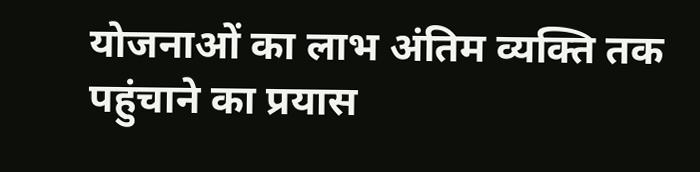योजनाओं का लाभ अंतिम व्यक्ति तक पहुंचाने का प्रयास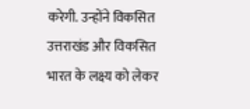करेगी. उन्होंने विकसित उत्तराखंड और विकसित भारत के लक्ष्य को लेकर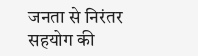जनता से निरंतर सहयोग की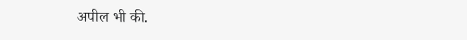अपील भी की.